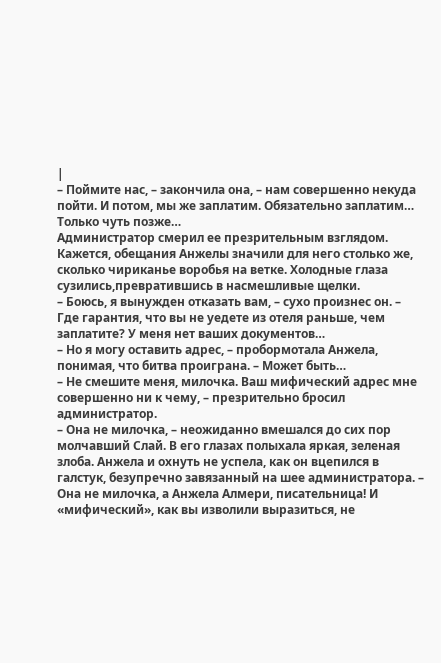|
– Поймите нас, – закончила она, – нам совершенно некуда пойти. И потом, мы же заплатим. Обязательно заплатим… Только чуть позже…
Администратор смерил ее презрительным взглядом. Кажется, обещания Анжелы значили для него столько же, сколько чириканье воробья на ветке. Холодные глаза сузились,превратившись в насмешливые щелки.
– Боюсь, я вынужден отказать вам, – сухо произнес он. – Где гарантия, что вы не уедете из отеля раньше, чем заплатите? У меня нет ваших документов…
– Но я могу оставить адрес, – пробормотала Анжела, понимая, что битва проиграна. – Может быть…
– Не смешите меня, милочка. Ваш мифический адрес мне совершенно ни к чему, – презрительно бросил администратор.
– Она не милочка, – неожиданно вмешался до сих пор молчавший Слай. В его глазах полыхала яркая, зеленая злоба. Анжела и охнуть не успела, как он вцепился в галстук, безупречно завязанный на шее администратора. – Она не милочка, а Анжела Алмери, писательница! И «мифический», как вы изволили выразиться, не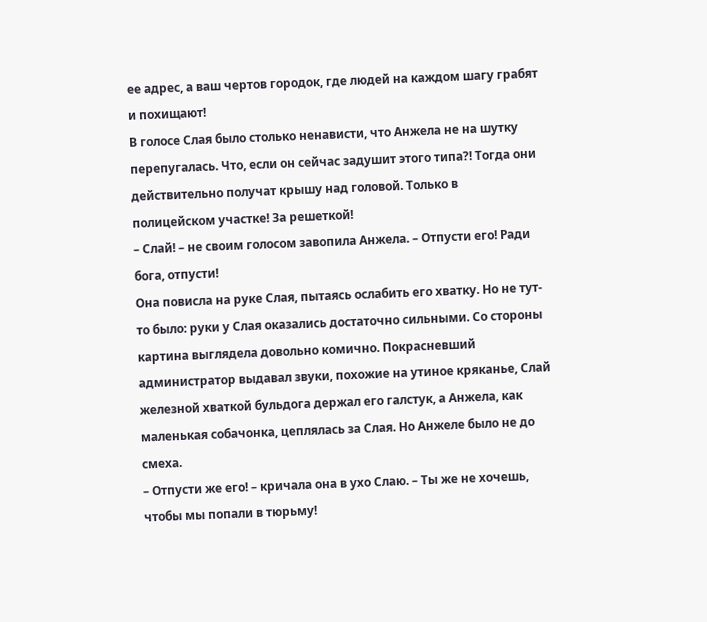ее адрес, а ваш чертов городок, где людей на каждом шагу грабят и похищают!
В голосе Слая было столько ненависти, что Анжела не на шутку перепугалась. Что, если он сейчас задушит этого типа?! Тогда они действительно получат крышу над головой. Только в полицейском участке! За решеткой!
– Слай! – не своим голосом завопила Анжела. – Отпусти его! Ради бога, отпусти!
Она повисла на руке Слая, пытаясь ослабить его хватку. Но не тут-то было: руки у Слая оказались достаточно сильными. Со стороны картина выглядела довольно комично. Покрасневший администратор выдавал звуки, похожие на утиное кряканье, Слай железной хваткой бульдога держал его галстук, а Анжела, как маленькая собачонка, цеплялась за Слая. Но Анжеле было не до смеха.
– Отпусти же его! – кричала она в ухо Слаю. – Ты же не хочешь, чтобы мы попали в тюрьму!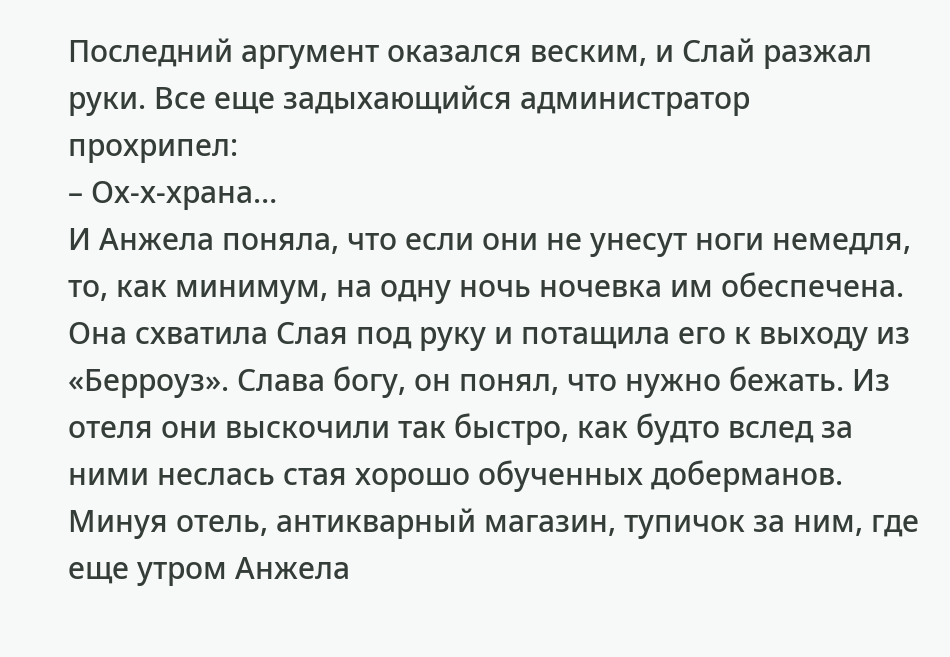Последний аргумент оказался веским, и Слай разжал руки. Все еще задыхающийся администратор прохрипел:
– Ох-х-храна…
И Анжела поняла, что если они не унесут ноги немедля, то, как минимум, на одну ночь ночевка им обеспечена. Она схватила Слая под руку и потащила его к выходу из «Берроуз». Слава богу, он понял, что нужно бежать. Из отеля они выскочили так быстро, как будто вслед за ними неслась стая хорошо обученных доберманов.
Минуя отель, антикварный магазин, тупичок за ним, где еще утром Анжела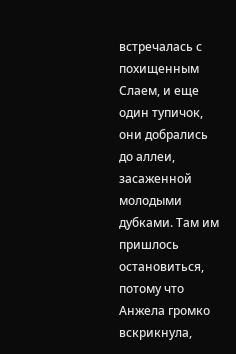встречалась с похищенным Слаем, и еще один тупичок, они добрались до аллеи, засаженной молодыми дубками. Там им пришлось остановиться, потому что Анжела громко вскрикнула,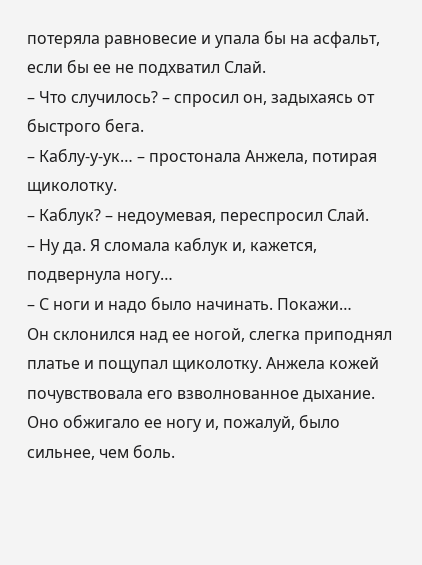потеряла равновесие и упала бы на асфальт, если бы ее не подхватил Слай.
– Что случилось? – спросил он, задыхаясь от быстрого бега.
– Каблу-у-ук… – простонала Анжела, потирая щиколотку.
– Каблук? – недоумевая, переспросил Слай.
– Ну да. Я сломала каблук и, кажется, подвернула ногу…
– С ноги и надо было начинать. Покажи…
Он склонился над ее ногой, слегка приподнял платье и пощупал щиколотку. Анжела кожей почувствовала его взволнованное дыхание. Оно обжигало ее ногу и, пожалуй, было сильнее, чем боль.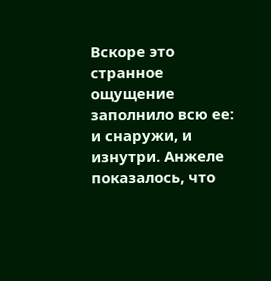Вскоре это странное ощущение заполнило всю ее: и снаружи, и изнутри. Анжеле показалось, что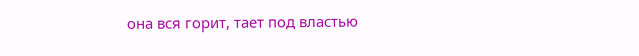она вся горит, тает под властью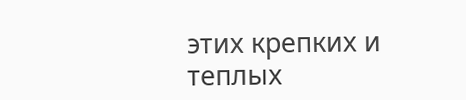этих крепких и теплых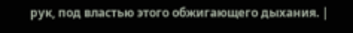рук, под властью этого обжигающего дыхания. |